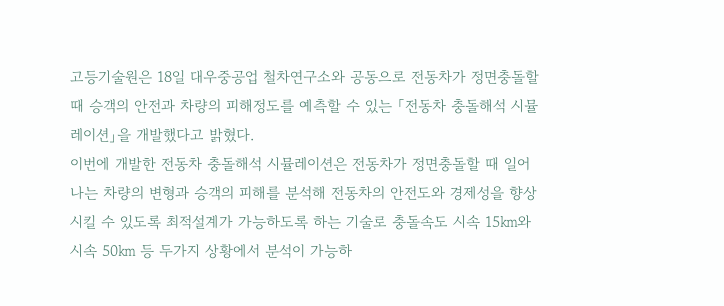고등기술원은 18일 대우중공업 철차연구소와 공동으로 전동차가 정면충돌할 때 승객의 안전과 차량의 피해정도를 예측할 수 있는 「전동차 충돌해석 시뮬레이션」을 개발했다고 밝혔다.
이번에 개발한 전동차 충돌해석 시뮬레이션은 전동차가 정면충돌할 때 일어나는 차량의 변형과 승객의 피해를 분석해 전동차의 안전도와 경제성을 향상시킬 수 있도록 최적설계가 가능하도록 하는 기술로 충돌속도 시속 15㎞와 시속 50㎞ 등 두가지 상황에서 분석이 가능하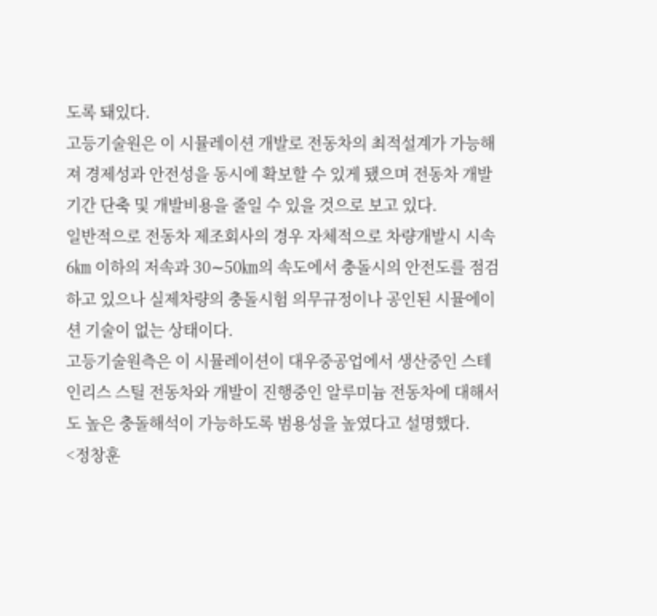도록 돼있다.
고등기술원은 이 시뮬레이션 개발로 전동차의 최적설계가 가능해져 경제성과 안전성을 동시에 확보할 수 있게 됐으며 전동차 개발기간 단축 및 개발비용을 줄일 수 있을 것으로 보고 있다.
일반적으로 전동차 제조회사의 경우 자체적으로 차량개발시 시속 6㎞ 이하의 저속과 30∼50㎞의 속도에서 충돌시의 안전도를 점검하고 있으나 실제차량의 충돌시험 의무규정이나 공인된 시뮬에이션 기술이 없는 상태이다.
고등기술원측은 이 시뮬레이션이 대우중공업에서 생산중인 스테인리스 스틸 전동차와 개발이 진행중인 알루미늄 전동차에 대해서도 높은 충돌해석이 가능하도록 범용성을 높였다고 설명했다.
<정창훈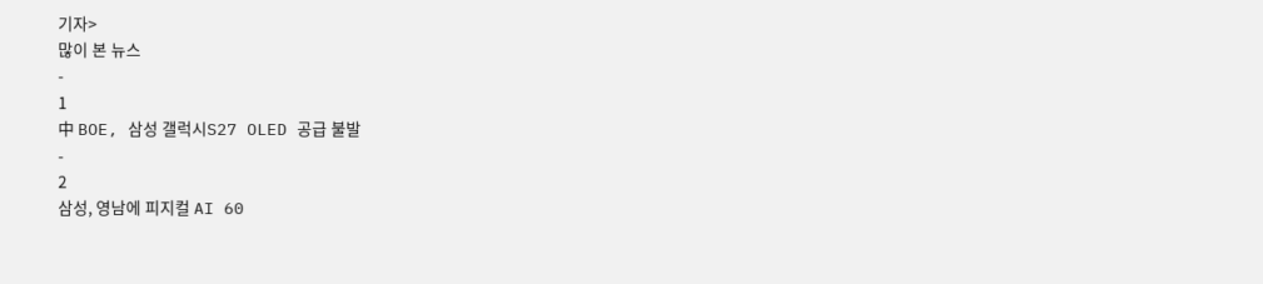기자>
많이 본 뉴스
-
1
中 BOE, 삼성 갤럭시S27 OLED 공급 불발
-
2
삼성, 영남에 피지컬 AI 60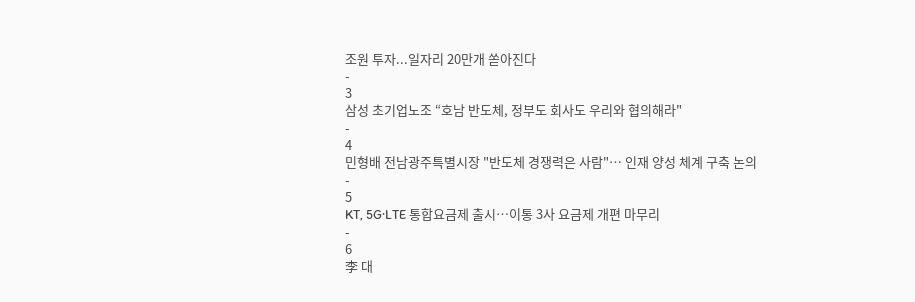조원 투자...일자리 20만개 쏟아진다
-
3
삼성 초기업노조 “호남 반도체, 정부도 회사도 우리와 협의해라"
-
4
민형배 전남광주특별시장 "반도체 경쟁력은 사람"… 인재 양성 체계 구축 논의
-
5
KT, 5G·LTE 통합요금제 출시…이통 3사 요금제 개편 마무리
-
6
李 대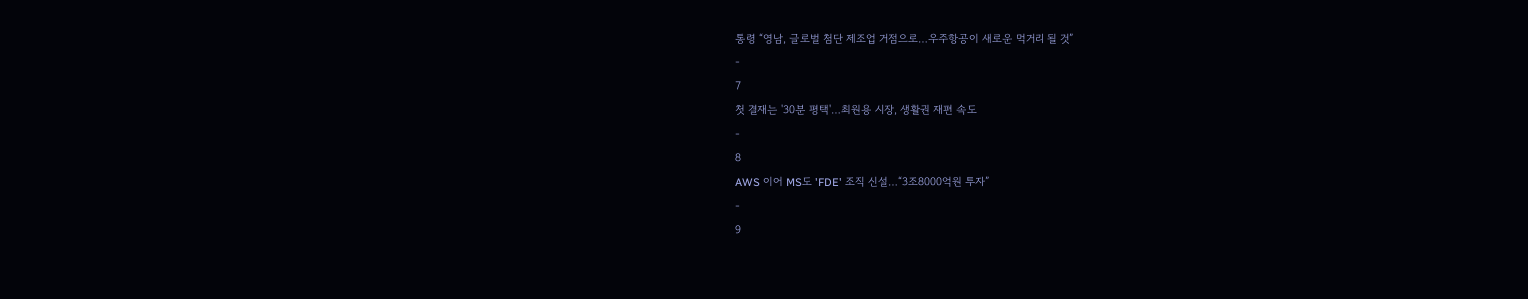통령 “영남, 글로벌 첨단 제조업 거점으로…우주항공이 새로운 먹거리 될 것”
-
7
첫 결재는 '30분 평택'…최원용 시장, 생활권 재편 속도
-
8
AWS 이어 MS도 'FDE' 조직 신설…“3조8000억원 투자”
-
9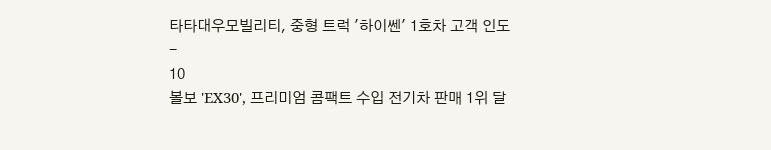타타대우모빌리티, 중형 트럭 '하이쎈' 1호차 고객 인도
-
10
볼보 'EX30', 프리미엄 콤팩트 수입 전기차 판매 1위 달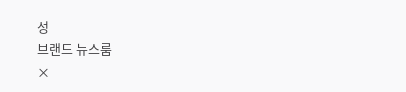성
브랜드 뉴스룸
×